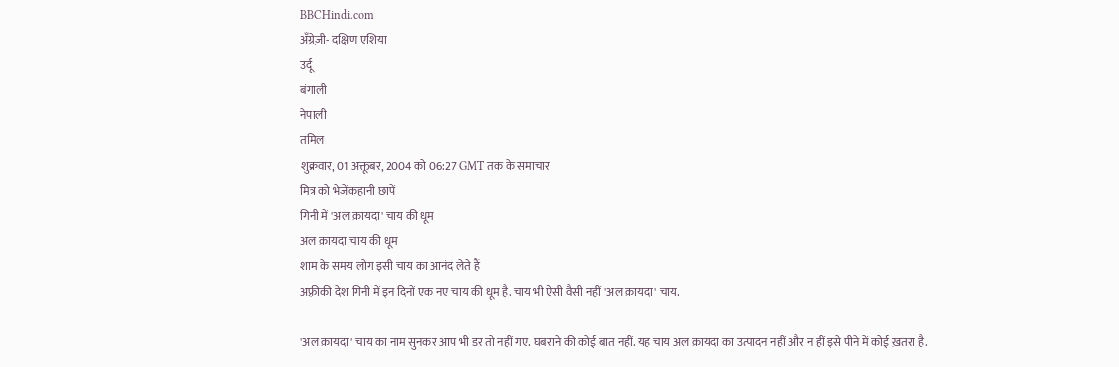BBCHindi.com
अँग्रेज़ी- दक्षिण एशिया
उर्दू
बंगाली
नेपाली
तमिल
शुक्रवार, 01 अक्तूबर, 2004 को 06:27 GMT तक के समाचार
मित्र को भेजेंकहानी छापें
गिनी में 'अल क़ायदा' चाय की धूम
अल क़ायदा चाय की धूम
शाम के समय लोग इसी चाय का आनंद लेते हैं
अफ़्रीकी देश गिनी में इन दिनों एक नए चाय की धूम है. चाय भी ऐसी वैसी नहीं 'अल क़ायदा' चाय.

'अल क़ायदा' चाय का नाम सुनकर आप भी डर तो नहीं गए. घबराने की कोई बात नहीं. यह चाय अल क़ायदा का उत्पादन नहीं और न हीं इसे पीने में कोई ख़तरा है.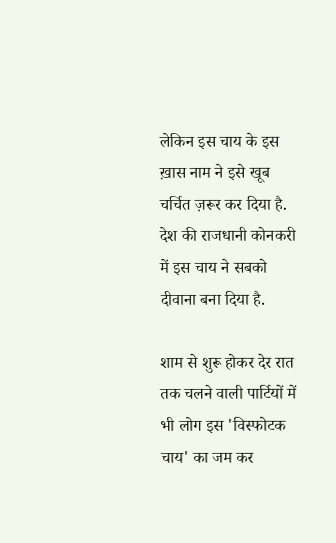लेकिन इस चाय के इस ख़ास नाम ने इसे खूब चर्चित ज़रूर कर दिया है. देश की राजधानी कोनकरी में इस चाय ने सबको दीवाना बना दिया है.

शाम से शुरू होकर देर रात तक चलने वाली पार्टियों में भी लोग इस 'विस्फोटक चाय' का जम कर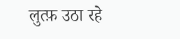लुत्फ़ उठा रहे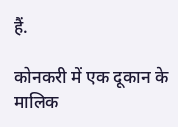हैं.

कोनकरी में एक दूकान के मालिक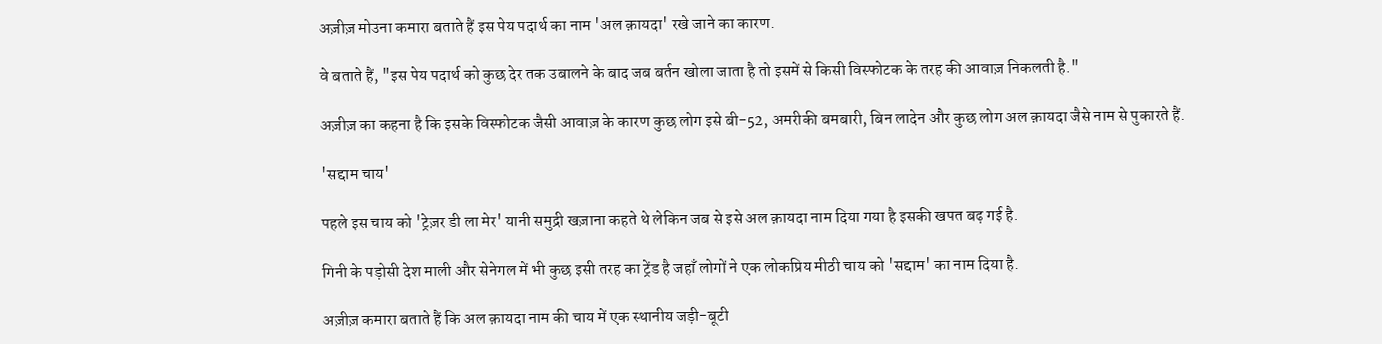अज़ीज़ मोउना कमारा बताते हैं इस पेय पदार्थ का नाम 'अल क़ायदा' रखे जाने का कारण.

वे बताते हैं, "इस पेय पदार्थ को कुछ देर तक उबालने के बाद जब बर्तन खोला जाता है तो इसमें से किसी विस्फोटक के तरह की आवाज़ निकलती है."

अज़ीज़ का कहना है कि इसके विस्फोटक जैसी आवाज़ के कारण कुछ लोग इसे बी-52, अमरीकी बमबारी, बिन लादेन और कुछ लोग अल क़ायदा जैसे नाम से पुकारते हैं.

'सद्दाम चाय'

पहले इस चाय को 'ट्रेज़र डी ला मेर' यानी समुद्री खज़ाना कहते थे लेकिन जब से इसे अल क़ायदा नाम दिया गया है इसकी खपत बढ़ गई है.

गिनी के पड़ोसी देश माली और सेनेगल में भी कुछ इसी तरह का ट्रेंड है जहाँ लोगों ने एक लोकप्रिय मीठी चाय को 'सद्दाम' का नाम दिया है.

अज़ीज़ कमारा बताते हैं कि अल क़ायदा नाम की चाय में एक स्थानीय जड़ी-बूटी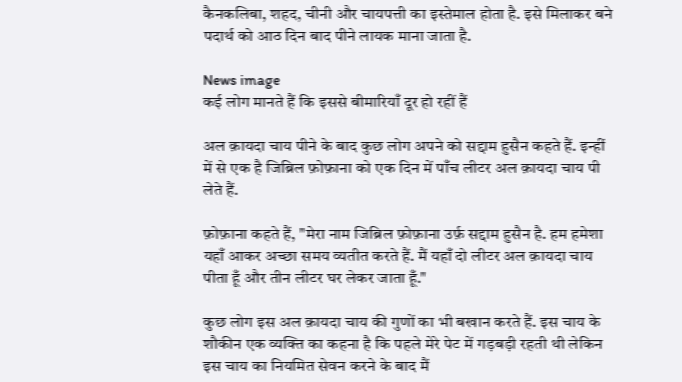कैनकलिबा, शहद, चीनी और चायपत्ती का इस्तेमाल होता है. इसे मिलाकर बने पदार्थ को आठ दिन बाद पीने लायक माना जाता है.

News image
कई लोग मानते हैं कि इससे बीमारियाँ दूर हो रहीं हैं

अल क़ायदा चाय पीने के बाद कुछ लोग अपने को सद्दाम हुसैन कहते हैं. इन्हीं में से एक है जिब्रिल फ़ोफ़ाना को एक दिन में पाँच लीटर अल क़ायदा चाय पी लेते हैं.

फ़ोफ़ाना कहते हैं, "मेरा नाम जिब्रिल फ़ोफ़ाना उर्फ़ सद्दाम हुसैन है. हम हमेशा यहाँ आकर अच्छा समय व्यतीत करते हैं. मैं यहाँ दो लीटर अल क़ायदा चाय पीता हूँ और तीन लीटर घर लेकर जाता हूँ."

कुछ लोग इस अल क़ायदा चाय की गुणों का भी बखान करते हैं. इस चाय के शौकीन एक व्यक्ति का कहना है कि पहले मेरे पेट में गड़बड़ी रहती थी लेकिन इस चाय का नियमित सेवन करने के बाद मैं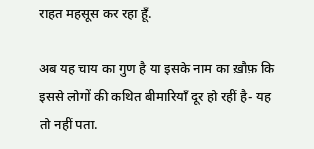राहत महसूस कर रहा हूँ.

अब यह चाय का गुण है या इसके नाम का ख़ौफ़ कि इससे लोगों की कथित बीमारियाँ दूर हो रहीं है- यह तो नहीं पता.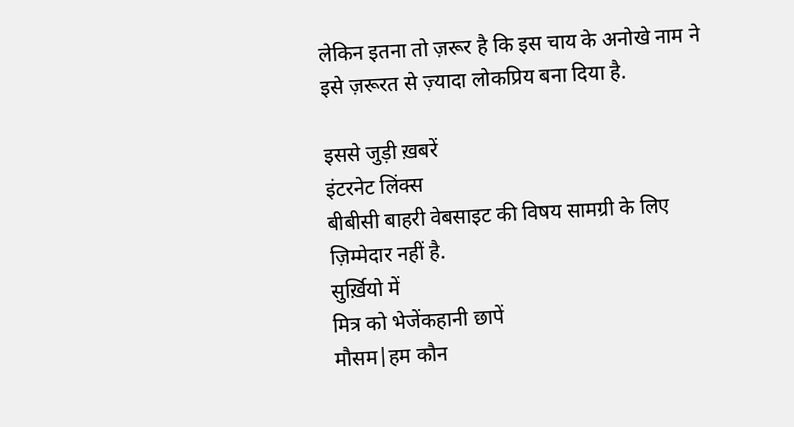लेकिन इतना तो ज़रूर है कि इस चाय के अनोखे नाम ने इसे ज़रूरत से ज़्यादा लोकप्रिय बना दिया है.

इससे जुड़ी ख़बरें
इंटरनेट लिंक्स
बीबीसी बाहरी वेबसाइट की विषय सामग्री के लिए ज़िम्मेदार नहीं है.
सुर्ख़ियो में
मित्र को भेजेंकहानी छापें
मौसम|हम कौन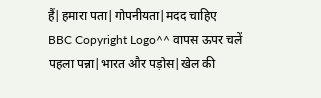हैं|हमारा पता|गोपनीयता|मदद चाहिए
BBC Copyright Logo^^ वापस ऊपर चलें
पहला पन्ना|भारत और पड़ोस|खेल की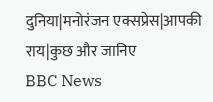दुनिया|मनोरंजन एक्सप्रेस|आपकी राय|कुछ और जानिए
BBC News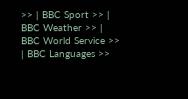>> | BBC Sport >> | BBC Weather >> | BBC World Service >> | BBC Languages >>